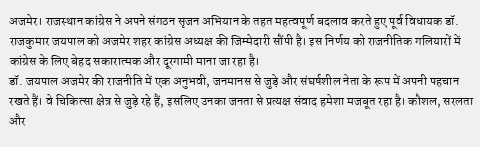अजमेर। राजस्थान कांग्रेस ने अपने संगठन सृजन अभियान के तहत महत्वपूर्ण बदलाव करते हुए पूर्व विधायक डॉ. राजकुमार जयपाल को अजमेर शहर कांग्रेस अध्यक्ष की जिम्मेदारी सौंपी है। इस निर्णय को राजनीतिक गलियारों में कांग्रेस के लिए बेहद सकारात्मक और दूरगामी माना जा रहा है।
डॉ. जयपाल अजमेर की राजनीति में एक अनुभवी, जनमानस से जुड़े और संघर्षशील नेता के रूप में अपनी पहचान रखते हैं। वे चिकित्सा क्षेत्र से जुड़े रहे हैं, इसलिए उनका जनता से प्रत्यक्ष संवाद हमेशा मजबूत रहा है। कौशल, सरलता और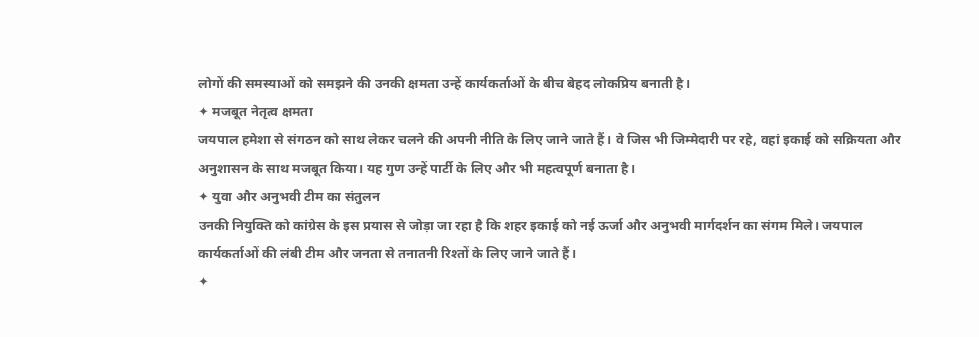लोगों की समस्याओं को समझने की उनकी क्षमता उन्हें कार्यकर्ताओं के बीच बेहद लोकप्रिय बनाती है।
✦ मजबूत नेतृत्व क्षमता
जयपाल हमेशा से संगठन को साथ लेकर चलने की अपनी नीति के लिए जाने जाते हैं। वे जिस भी जिम्मेदारी पर रहे, वहां इकाई को सक्रियता और अनुशासन के साथ मजबूत किया। यह गुण उन्हें पार्टी के लिए और भी महत्वपूर्ण बनाता है।
✦ युवा और अनुभवी टीम का संतुलन
उनकी नियुक्ति को कांग्रेस के इस प्रयास से जोड़ा जा रहा है कि शहर इकाई को नई ऊर्जा और अनुभवी मार्गदर्शन का संगम मिले। जयपाल कार्यकर्ताओं की लंबी टीम और जनता से तनातनी रिश्तों के लिए जाने जाते हैं।
✦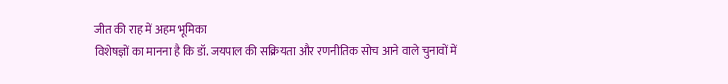जीत की राह में अहम भूमिका
विशेषज्ञों का मानना है कि डॉ. जयपाल की सक्रियता और रणनीतिक सोच आने वाले चुनावों में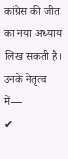कांग्रेस की जीत का नया अध्याय लिख सकती है।
उनके नेतृत्व में—
✔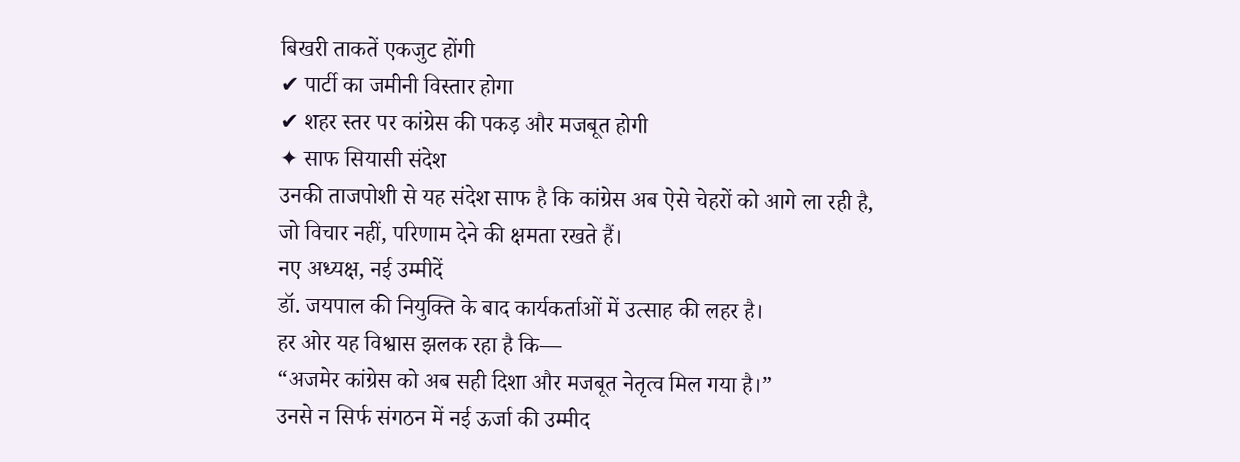बिखरी ताकतें एकजुट होंगी
✔ पार्टी का जमीनी विस्तार होगा
✔ शहर स्तर पर कांग्रेस की पकड़ और मजबूत होगी
✦ साफ सियासी संदेश
उनकी ताजपोशी से यह संदेश साफ है कि कांग्रेस अब ऐसे चेहरों को आगे ला रही है,
जो विचार नहीं, परिणाम देने की क्षमता रखते हैं।
नए अध्यक्ष, नई उम्मीदें
डॉ. जयपाल की नियुक्ति के बाद कार्यकर्ताओं में उत्साह की लहर है।
हर ओर यह विश्वास झलक रहा है कि—
“अजमेर कांग्रेस को अब सही दिशा और मजबूत नेतृत्व मिल गया है।”
उनसे न सिर्फ संगठन में नई ऊर्जा की उम्मीद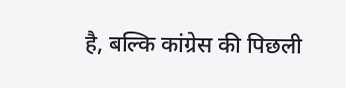है, बल्कि कांग्रेस की पिछली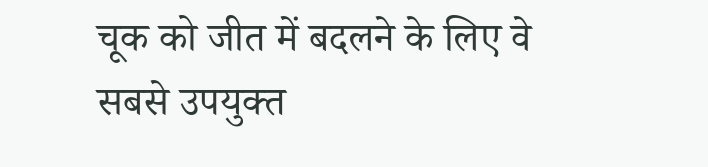चूक को जीत में बदलने के लिए वे सबसे उपयुक्त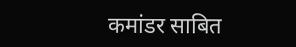कमांडर साबित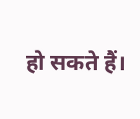हो सकते हैं।